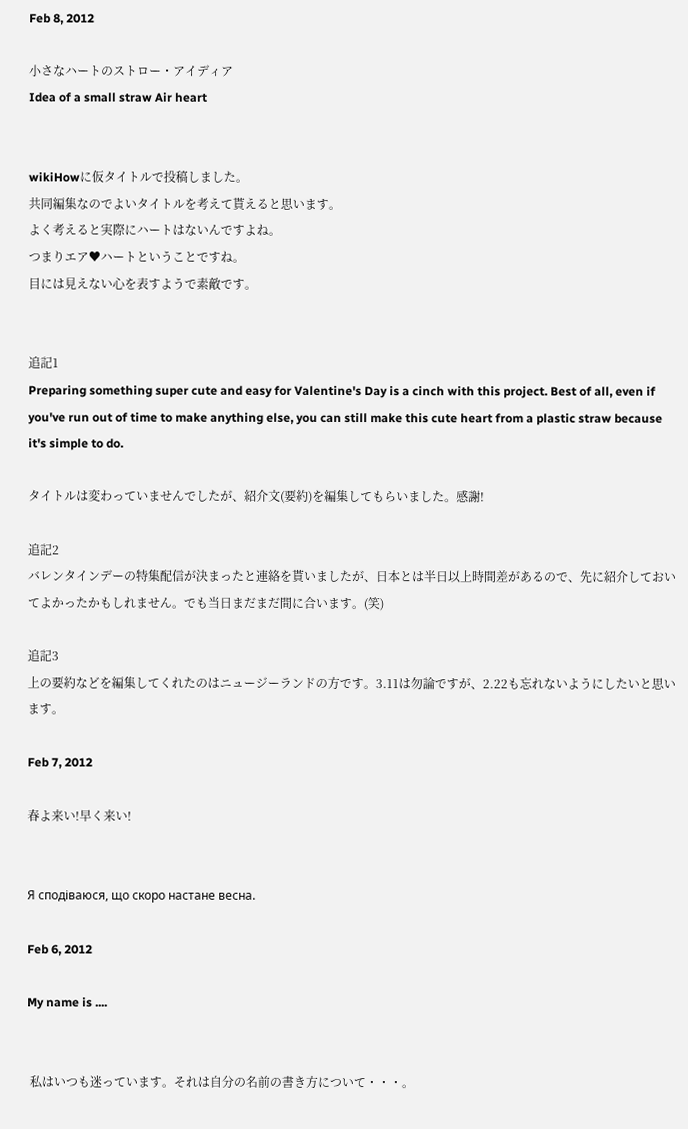Feb 8, 2012

小さなハートのストロー・アイディア
Idea of a small straw Air heart


wikiHowに仮タイトルで投稿しました。
共同編集なのでよいタイトルを考えて貰えると思います。
よく考えると実際にハートはないんですよね。
つまりエア♥ハートということですね。
目には見えない心を表すようで素敵です。


追記1
Preparing something super cute and easy for Valentine's Day is a cinch with this project. Best of all, even if you've run out of time to make anything else, you can still make this cute heart from a plastic straw because it's simple to do.

タイトルは変わっていませんでしたが、紹介文(要約)を編集してもらいました。感謝!

追記2
バレンタインデーの特集配信が決まったと連絡を貰いましたが、日本とは半日以上時間差があるので、先に紹介しておいてよかったかもしれません。でも当日まだまだ間に合います。(笑)

追記3
上の要約などを編集してくれたのはニュージーランドの方です。3.11は勿論ですが、2.22も忘れないようにしたいと思います。

Feb 7, 2012

春よ来い!早く来い!


Я сподіваюся, що скоро настане весна.

Feb 6, 2012

My name is ....


 私はいつも迷っています。それは自分の名前の書き方について・・・。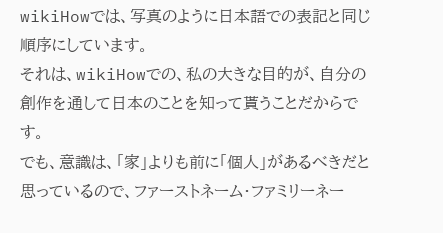wikiHowでは、写真のように日本語での表記と同じ順序にしています。
それは、wikiHowでの、私の大きな目的が、自分の創作を通して日本のことを知って貰うことだからです。
でも、意識は、「家」よりも前に「個人」があるべきだと思っているので、ファーストネーム・ファミリーネー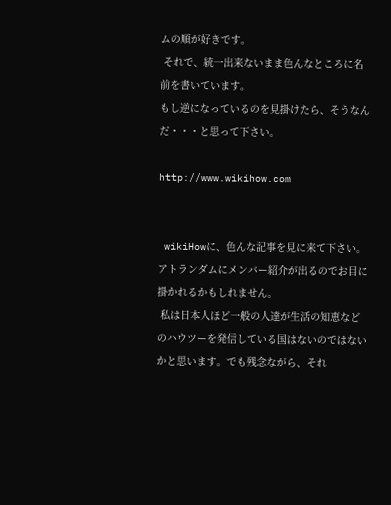ムの順が好きです。
 それで、統一出来ないまま色んなところに名前を書いています。
もし逆になっているのを見掛けたら、そうなんだ・・・と思って下さい。

http://www.wikihow.com


 wikiHowに、色んな記事を見に来て下さい。
アトランダムにメンバー紹介が出るのでお目に掛かれるかもしれません。
 私は日本人ほど一般の人達が生活の知恵などのハウツーを発信している国はないのではないかと思います。でも残念ながら、それ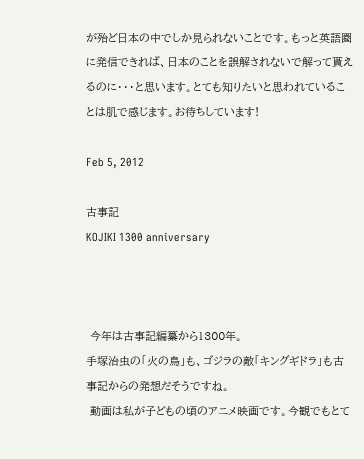が殆ど日本の中でしか見られないことです。もっと英語圏に発信できれば、日本のことを誤解されないで解って貰えるのに・・・と思います。とても知りたいと思われていることは肌で感じます。お待ちしています!

Feb 5, 2012

古事記
KOJIKI 1300 anniversary



 今年は古事記編纂から1300年。
手塚治虫の「火の鳥」も、ゴジラの敵「キングギドラ」も古事記からの発想だそうですね。
 動画は私が子どもの頃のアニメ映画です。今観でもとて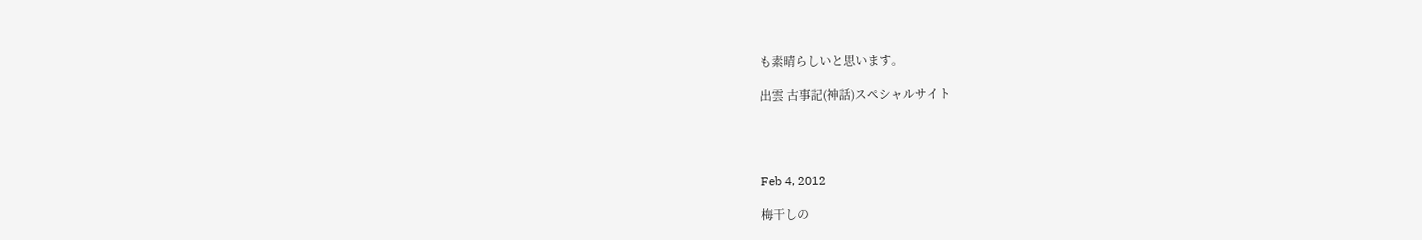も素晴らしいと思います。

出雲 古事記(神話)スペシャルサイト




Feb 4, 2012

梅干しの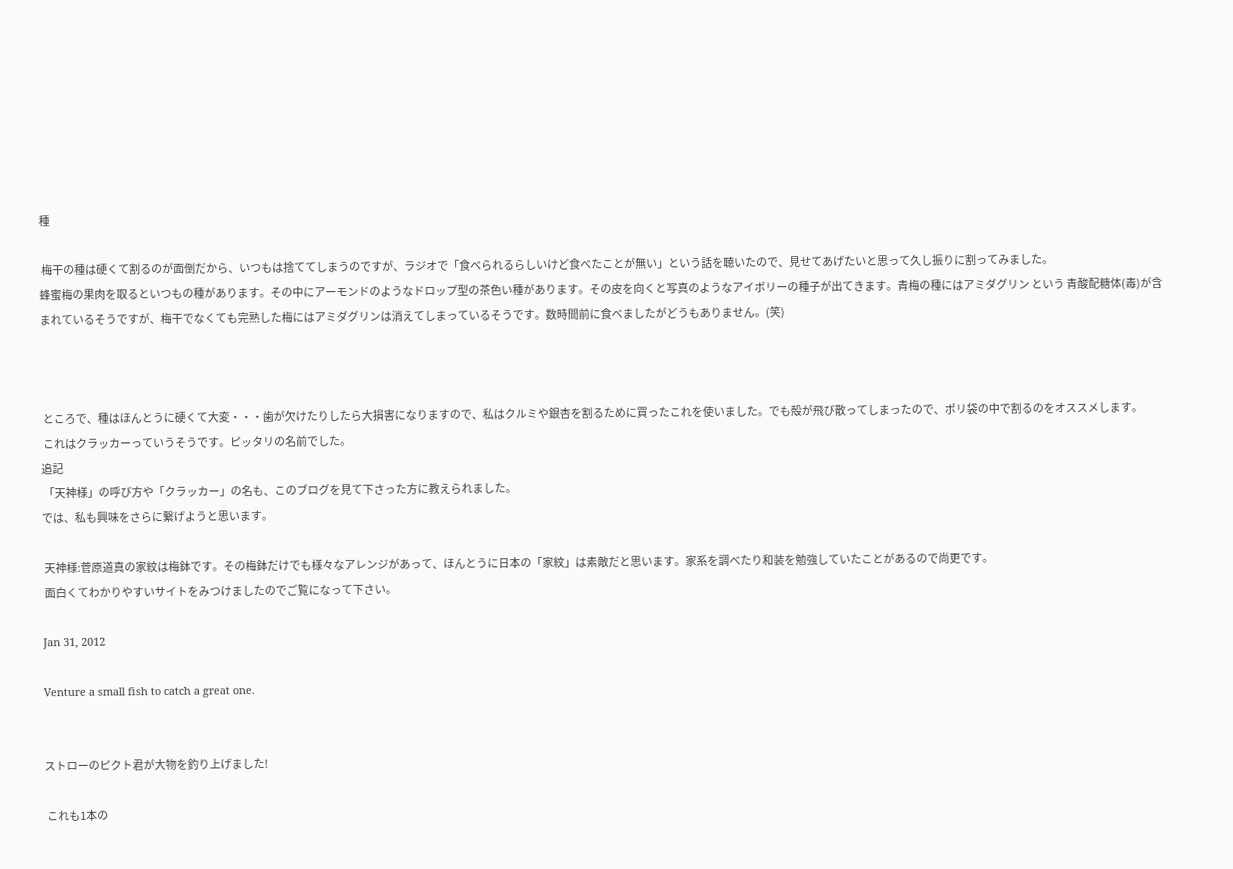種

 梅干の種は硬くて割るのが面倒だから、いつもは捨ててしまうのですが、ラジオで「食べられるらしいけど食べたことが無い」という話を聴いたので、見せてあげたいと思って久し振りに割ってみました。
蜂蜜梅の果肉を取るといつもの種があります。その中にアーモンドのようなドロップ型の茶色い種があります。その皮を向くと写真のようなアイボリーの種子が出てきます。青梅の種にはアミダグリン という 青酸配糖体(毒)が含まれているそうですが、梅干でなくても完熟した梅にはアミダグリンは消えてしまっているそうです。数時間前に食べましたがどうもありません。(笑)



 ところで、種はほんとうに硬くて大変・・・歯が欠けたりしたら大損害になりますので、私はクルミや銀杏を割るために買ったこれを使いました。でも殻が飛び散ってしまったので、ポリ袋の中で割るのをオススメします。
 これはクラッカーっていうそうです。ピッタリの名前でした。
追記
 「天神様」の呼び方や「クラッカー」の名も、このブログを見て下さった方に教えられました。
では、私も興味をさらに繋げようと思います。

 天神様:菅原道真の家紋は梅鉢です。その梅鉢だけでも様々なアレンジがあって、ほんとうに日本の「家紋」は素敵だと思います。家系を調べたり和装を勉強していたことがあるので尚更です。
 面白くてわかりやすいサイトをみつけましたのでご覧になって下さい。

Jan 31, 2012

Venture a small fish to catch a great one.


ストローのピクト君が大物を釣り上げました!

 これも1本の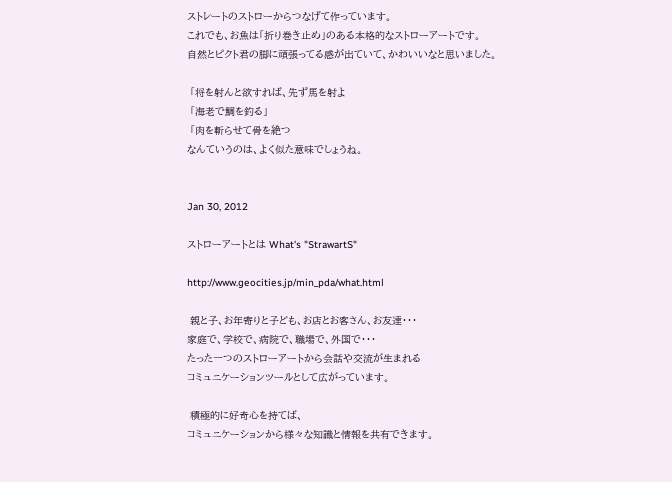ストレートのストローからつなげて作っています。
これでも、お魚は「折り巻き止め」のある本格的なストローアートです。
自然とピクト君の脚に頑張ってる感が出ていて、かわいいなと思いました。

 「将を射んと欲すれば、先ず馬を射よ
 「海老で鯛を釣る」
 「肉を斬らせて骨を絶つ
なんていうのは、よく似た意味でしょうね。


Jan 30, 2012

ストローアートとは What's "StrawartS"

http://www.geocities.jp/min_pda/what.html

 親と子、お年寄りと子ども、お店とお客さん、お友達・・・
家庭で、学校で、病院で、職場で、外国で・・・
たった一つのストローアートから会話や交流が生まれる
コミュニケーションツールとして広がっています。

 積極的に好奇心を持てば、
コミュニケーションから様々な知識と情報を共有できます。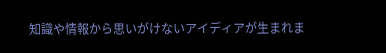知識や情報から思いがけないアイディアが生まれま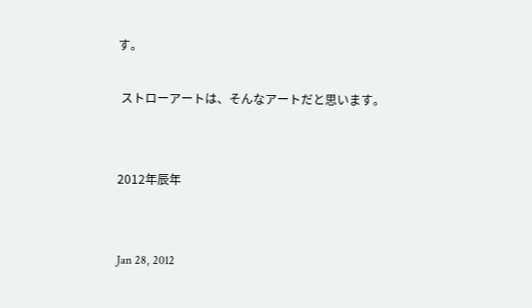す。

 ストローアートは、そんなアートだと思います。


2012年辰年


Jan 28, 2012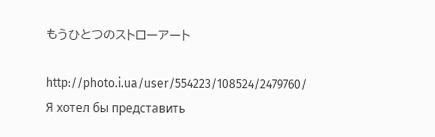もうひとつのストローアート

http://photo.i.ua/user/554223/108524/2479760/
Я хотел бы представить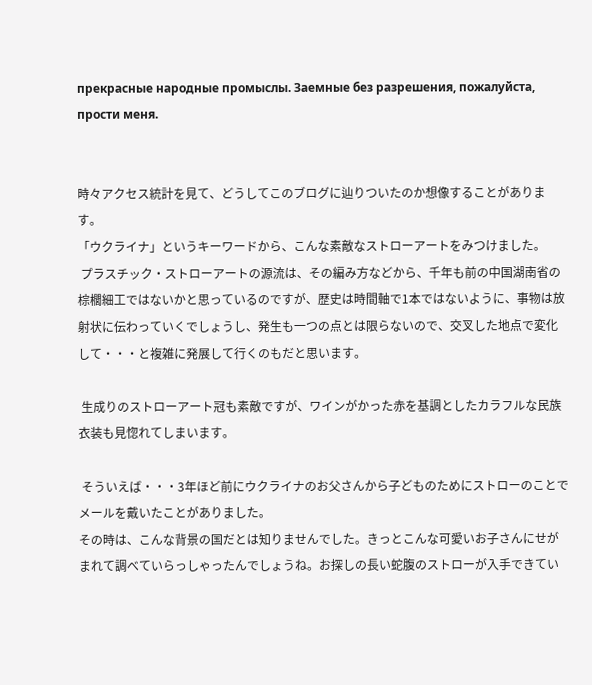прекрасные народные промыслы. Заемные без разрешения, пожалуйста, прости меня.


時々アクセス統計を見て、どうしてこのブログに辿りついたのか想像することがあります。
「ウクライナ」というキーワードから、こんな素敵なストローアートをみつけました。
 プラスチック・ストローアートの源流は、その編み方などから、千年も前の中国湖南省の棕櫚細工ではないかと思っているのですが、歴史は時間軸で1本ではないように、事物は放射状に伝わっていくでしょうし、発生も一つの点とは限らないので、交叉した地点で変化して・・・と複雑に発展して行くのもだと思います。

 生成りのストローアート冠も素敵ですが、ワインがかった赤を基調としたカラフルな民族衣装も見惚れてしまいます。

 そういえば・・・3年ほど前にウクライナのお父さんから子どものためにストローのことでメールを戴いたことがありました。
その時は、こんな背景の国だとは知りませんでした。きっとこんな可愛いお子さんにせがまれて調べていらっしゃったんでしょうね。お探しの長い蛇腹のストローが入手できてい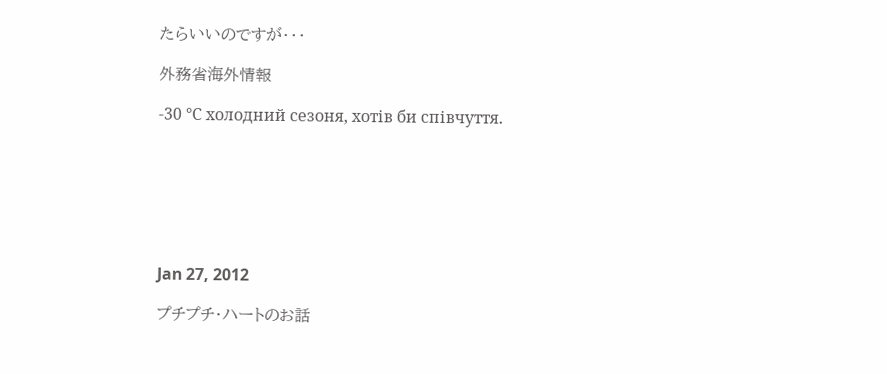たらいいのですが・・・

外務省海外情報

-30 ℃ холодний сезоня, хотів би співчуття.







Jan 27, 2012

プチプチ・ハートのお話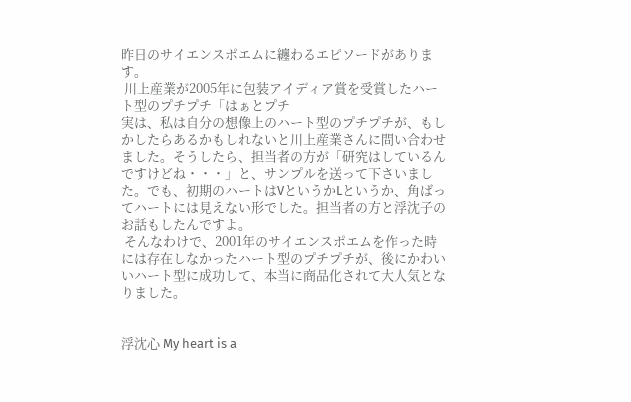昨日のサイエンスポエムに纏わるエピソードがあります。
 川上産業が2005年に包装アイディア賞を受賞したハート型のプチプチ「はぁとプチ
実は、私は自分の想像上のハート型のプチプチが、もしかしたらあるかもしれないと川上産業さんに問い合わせました。そうしたら、担当者の方が「研究はしているんですけどね・・・」と、サンプルを送って下さいました。でも、初期のハートはVというかLというか、角ばってハートには見えない形でした。担当者の方と浮沈子のお話もしたんですよ。
 そんなわけで、2001年のサイエンスポエムを作った時には存在しなかったハート型のプチプチが、後にかわいいハート型に成功して、本当に商品化されて大人気となりました。


浮沈心 My heart is a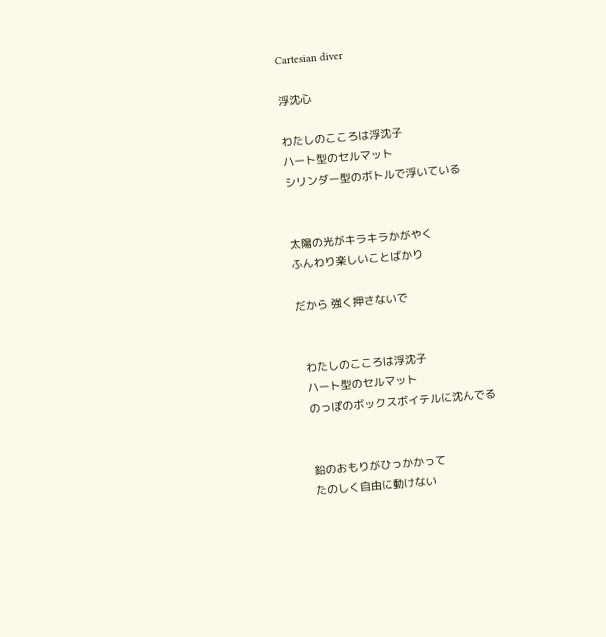Cartesian diver

浮沈心

わたしのこころは浮沈子
ハート型のセルマット
シリンダー型のボトルで浮いている


太陽の光がキラキラかがやく
ふんわり楽しいことばかり

だから 強く押さないで


  わたしのこころは浮沈子
  ハート型のセルマット
  のっぽのボックスボイテルに沈んでる


  鉛のおもりがひっかかって
  たのしく自由に動けない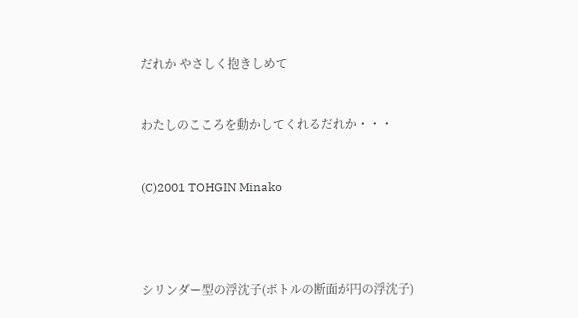だれか やさしく抱きしめて


わたしのこころを動かしてくれるだれか・・・


(C)2001 TOHGIN Minako




シリンダー型の浮沈子(ボトルの断面が円の浮沈子)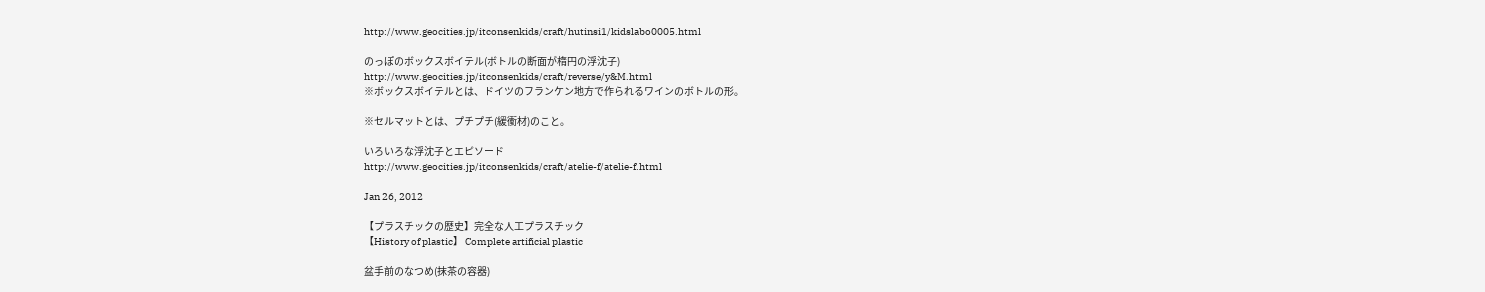http://www.geocities.jp/itconsenkids/craft/hutinsi1/kidslabo0005.html

のっぽのボックスボイテル(ボトルの断面が楕円の浮沈子)
http://www.geocities.jp/itconsenkids/craft/reverse/y&M.html
※ボックスボイテルとは、ドイツのフランケン地方で作られるワインのボトルの形。

※セルマットとは、プチプチ(緩衝材)のこと。

いろいろな浮沈子とエピソード
http://www.geocities.jp/itconsenkids/craft/atelie-f/atelie-f.html

Jan 26, 2012

【プラスチックの歴史】完全な人工プラスチック
【History of plastic】 Complete artificial plastic

盆手前のなつめ(抹茶の容器)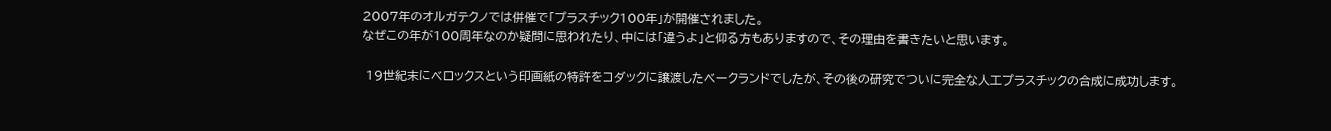2007年のオルガテクノでは併催で「プラスチック100年」が開催されました。
なぜこの年が100周年なのか疑問に思われたり、中には「違うよ」と仰る方もありますので、その理由を書きたいと思います。

 19世紀末にベロックスという印画紙の特許をコダックに譲渡したベークランドでしたが、その後の研究でついに完全な人工プラスチックの合成に成功します。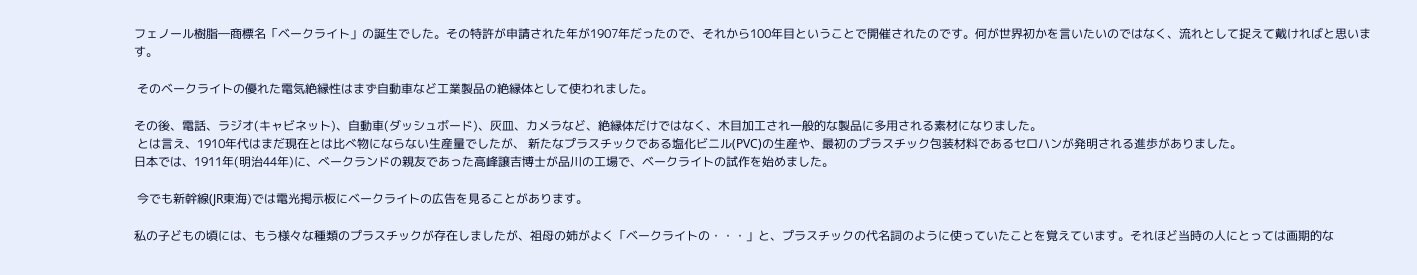フェノール樹脂―商標名「ベークライト」の誕生でした。その特許が申請された年が1907年だったので、それから100年目ということで開催されたのです。何が世界初かを言いたいのではなく、流れとして捉えて戴ければと思います。

 そのベークライトの優れた電気絶縁性はまず自動車など工業製品の絶縁体として使われました。

その後、電話、ラジオ(キャビネット)、自動車(ダッシュボード)、灰皿、カメラなど、絶縁体だけではなく、木目加工され一般的な製品に多用される素材になりました。
 とは言え、1910年代はまだ現在とは比べ物にならない生産量でしたが、 新たなプラスチックである塩化ビニル(PVC)の生産や、最初のプラスチック包装材料であるセロハンが発明される進歩がありました。
日本では、1911年(明治44年)に、べークランドの親友であった高峰譲吉博士が品川の工場で、ベークライトの試作を始めました。

 今でも新幹線(JR東海)では電光掲示板にベークライトの広告を見ることがあります。

私の子どもの頃には、もう様々な種類のプラスチックが存在しましたが、祖母の姉がよく「ベークライトの・・・」と、プラスチックの代名詞のように使っていたことを覚えています。それほど当時の人にとっては画期的な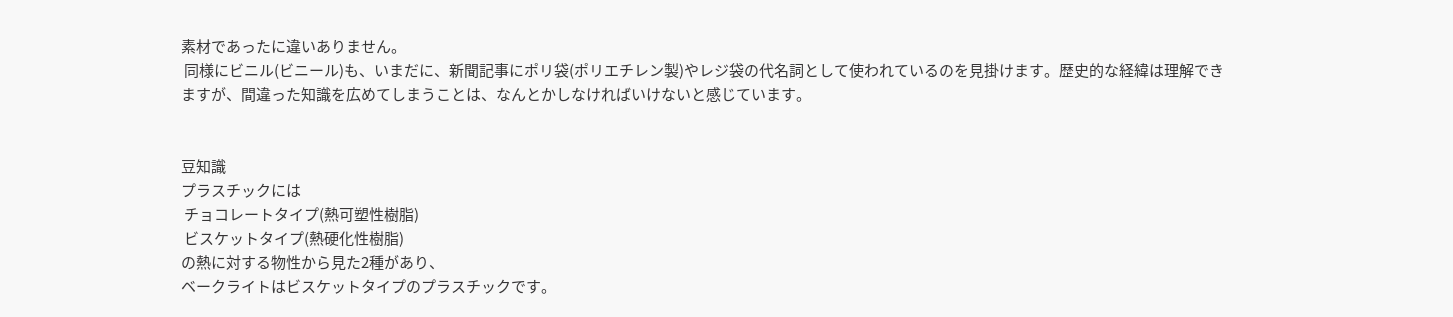素材であったに違いありません。
 同様にビニル(ビニール)も、いまだに、新聞記事にポリ袋(ポリエチレン製)やレジ袋の代名詞として使われているのを見掛けます。歴史的な経緯は理解できますが、間違った知識を広めてしまうことは、なんとかしなければいけないと感じています。


豆知識
プラスチックには
 チョコレートタイプ(熱可塑性樹脂)
 ビスケットタイプ(熱硬化性樹脂)
の熱に対する物性から見た2種があり、
ベークライトはビスケットタイプのプラスチックです。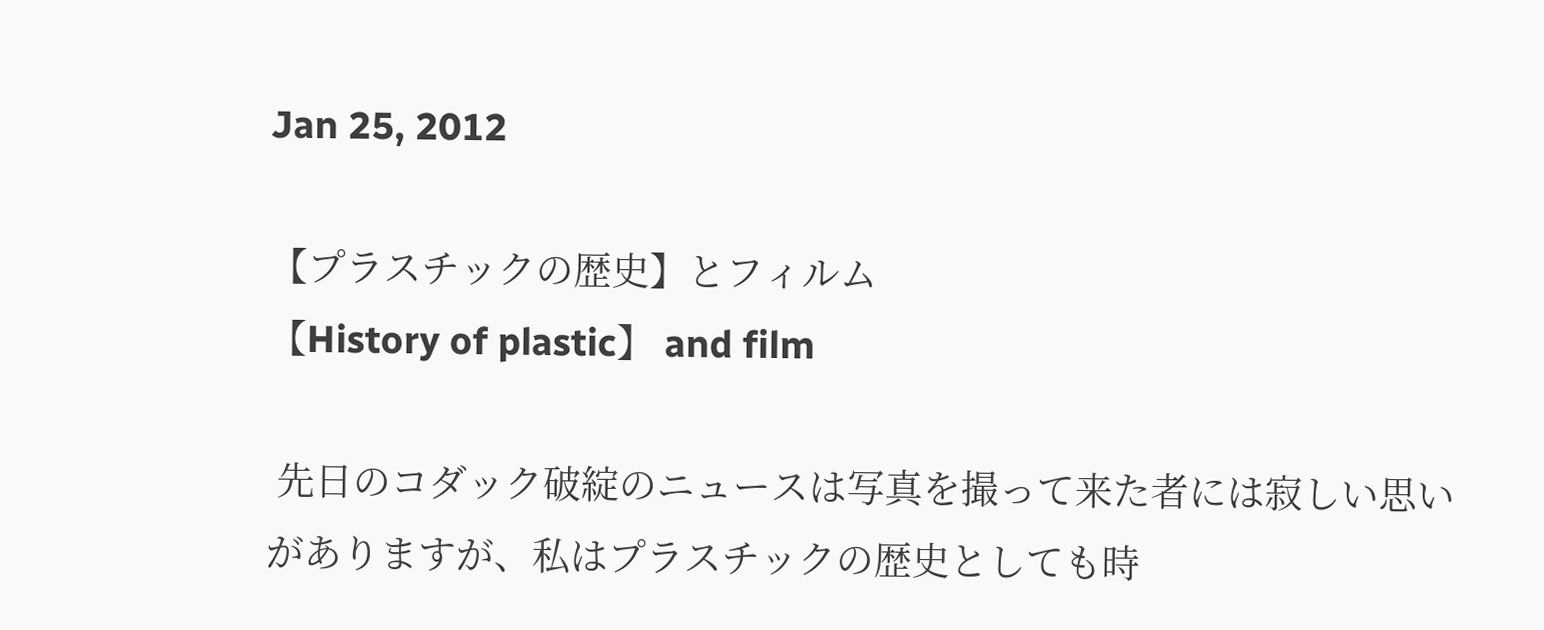Jan 25, 2012

【プラスチックの歴史】とフィルム
【History of plastic】 and film

 先日のコダック破綻のニュースは写真を撮って来た者には寂しい思いがありますが、私はプラスチックの歴史としても時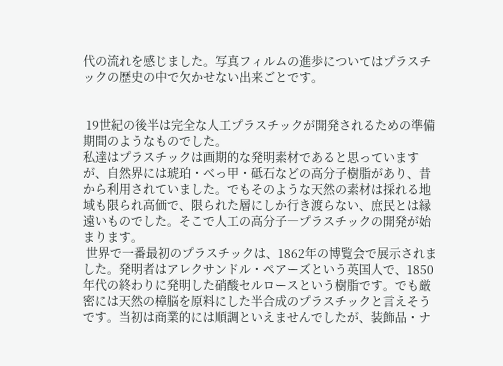代の流れを感じました。写真フィルムの進歩についてはプラスチックの歴史の中で欠かせない出来ごとです。


 19世紀の後半は完全な人工プラスチックが開発されるための準備期間のようなものでした。
私達はプラスチックは画期的な発明素材であると思っていますが、自然界には琥珀・べっ甲・砥石などの高分子樹脂があり、昔から利用されていました。でもそのような天然の素材は採れる地域も限られ高価で、限られた層にしか行き渡らない、庶民とは縁遠いものでした。そこで人工の高分子―プラスチックの開発が始まります。
 世界で一番最初のプラスチックは、1862年の博覧会で展示されました。発明者はアレクサンドル・ペアーズという英国人で、1850年代の終わりに発明した硝酸セルロースという樹脂です。でも厳密には天然の樟脳を原料にした半合成のプラスチックと言えそうです。当初は商業的には順調といえませんでしたが、装飾品・ナ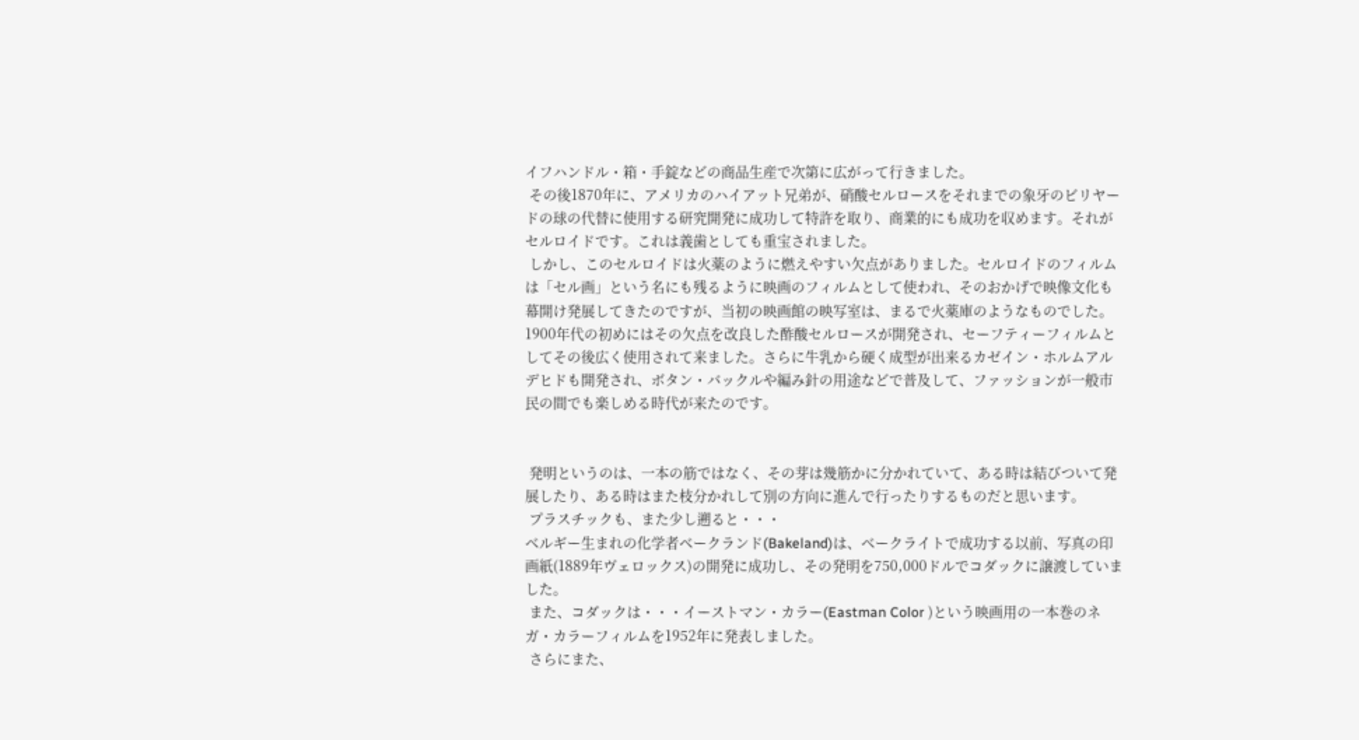イフハンドル・箱・手錠などの商品生産で次第に広がって行きました。
 その後1870年に、アメリカのハイアット兄弟が、硝酸セルロースをそれまでの象牙のビリヤードの球の代替に使用する研究開発に成功して特許を取り、商業的にも成功を収めます。それがセルロイドです。これは義歯としても重宝されました。
 しかし、このセルロイドは火薬のように燃えやすい欠点がありました。セルロイドのフィルムは「セル画」という名にも残るように映画のフィルムとして使われ、そのおかげで映像文化も幕開け発展してきたのですが、当初の映画館の映写室は、まるで火薬庫のようなものでした。1900年代の初めにはその欠点を改良した酢酸セルロースが開発され、セーフティーフィルムとしてその後広く使用されて来ました。さらに牛乳から硬く成型が出来るカゼイン・ホルムアルデヒドも開発され、ボタン・バックルや編み針の用途などで普及して、ファッションが一般市民の間でも楽しめる時代が来たのです。


 発明というのは、一本の筋ではなく、その芽は幾筋かに分かれていて、ある時は結びついて発展したり、ある時はまた枝分かれして別の方向に進んで行ったりするものだと思います。
 プラスチックも、また少し遡ると・・・
ベルギー生まれの化学者ベークランド(Bakeland)は、ベークライトで成功する以前、写真の印画紙(1889年ヴェロックス)の開発に成功し、その発明を750,000ドルでコダックに譲渡していました。
 また、コダックは・・・イーストマン・カラー(Eastman Color )という映画用の一本巻のネガ・カラーフィルムを1952年に発表しました。
 さらにまた、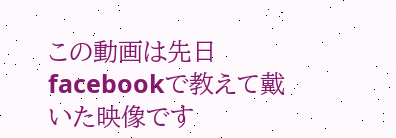この動画は先日facebookで教えて戴いた映像です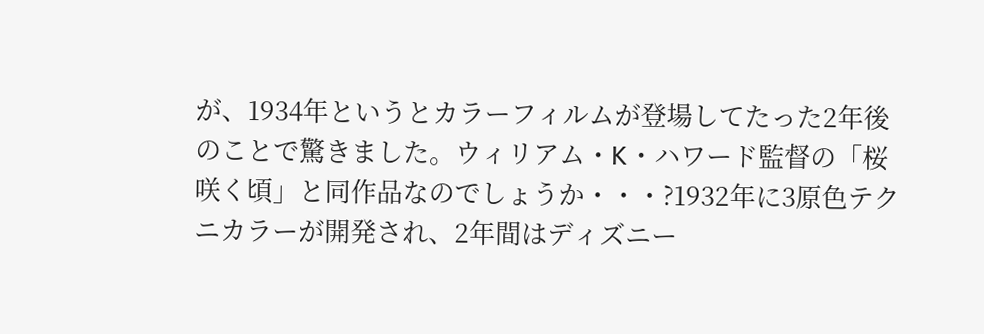が、1934年というとカラーフィルムが登場してたった2年後のことで驚きました。ウィリアム・K・ハワード監督の「桜咲く頃」と同作品なのでしょうか・・・?1932年に3原色テクニカラーが開発され、2年間はディズニー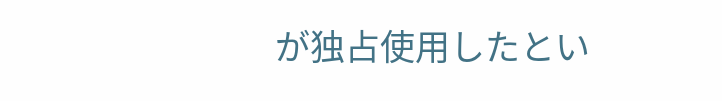が独占使用したとい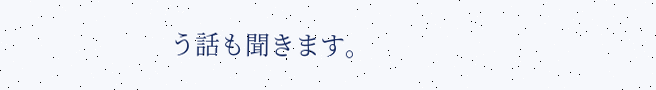う話も聞きます。